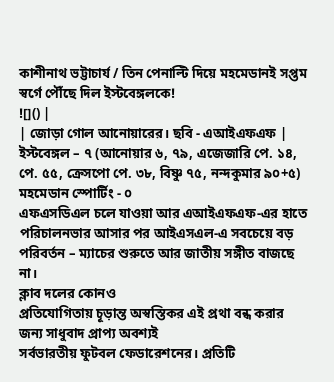কাশীনাথ ভট্টাচার্য / তিন পেনাল্টি দিয়ে মহমেডানই সপ্তম স্বর্গে পৌঁছে দিল ইস্টবেঙ্গলকে!
![]() |
| জোড়া গোল আনোয়ারের। ছবি - এআইএফএফ |
ইস্টবেঙ্গল – ৭ (আনোয়ার ৬, ৭৯, এজেজারি পে. ১৪, পে. ৫৫, ক্রেসপো পে. ৩৮, বিষ্ণু ৭৫, নন্দকুমার ৯০+৫)
মহমেডান স্পোর্টিং - ০
এফএসডিএল চলে যাওয়া আর এআইএফএফ-এর হাতে পরিচালনভার আসার পর আইএসএল-এ সবচেয়ে বড় পরিবর্তন – ম্যাচের শুরুতে আর জাতীয় সঙ্গীত বাজছে না।
ক্লাব দলের কোনও
প্রতিযোগিতায় চূড়ান্ত অস্বস্তিকর এই প্রথা বন্ধ করার জন্য সাধুবাদ প্রাপ্য অবশ্যই
সর্বভারতীয় ফুটবল ফেডারেশনের। প্রতিটি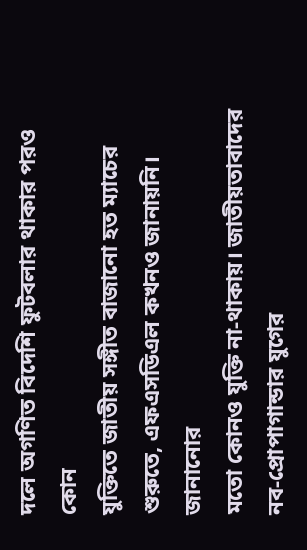দলে অগণিত বিদেশি ফুটবলার থাকার পরও কোন
যুক্তিতে জাতীয় সঙ্গীত বাজানো হত ম্যাচের শুরুতে, এফএসডিএল কখনও জানায়নি। জানানোর
মতো কোনও যুক্তি না-থাকায়। জাতীয়তাবাদের নব-প্রোপাগান্ডার যুগের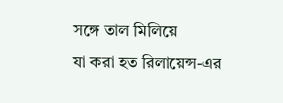সঙ্গে তাল মিলিয়ে
যা করা হত রিলায়েন্স-এর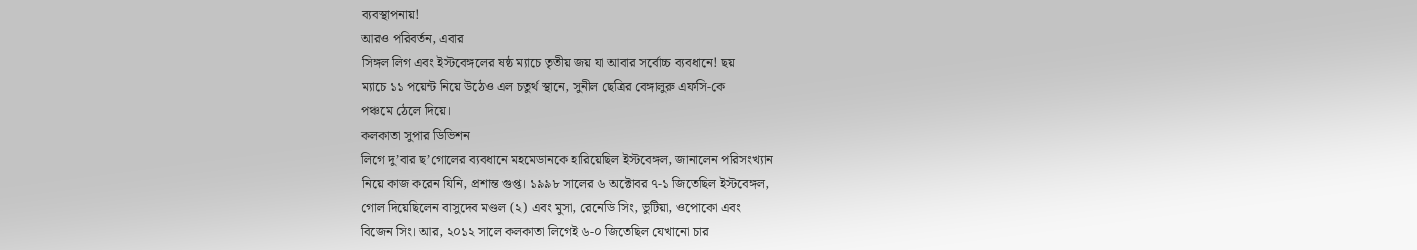ব্যবস্থাপনায়!
আরও পরিবর্তন, এবার
সিঙ্গল লিগ এবং ইস্টবেঙ্গলের ষষ্ঠ ম্যাচে তৃতীয় জয় যা আবার সর্বোচ্চ ব্যবধানে! ছয়
ম্যাচে ১১ পয়েন্ট নিয়ে উঠেও এল চতুর্থ স্থানে, সুনীল ছেত্রির বেঙ্গালুরু এফসি-কে
পঞ্চমে ঠেলে দিয়ে।
কলকাতা সুপার ডিভিশন
লিগে দু’বার ছ’গোলের ব্যবধানে মহমেডানকে হারিয়েছিল ইস্টবেঙ্গল, জানালেন পরিসংখ্যান
নিয়ে কাজ করেন যিনি, প্রশান্ত গুপ্ত। ১৯৯৮ সালের ৬ অক্টোবর ৭-১ জিতেছিল ইস্টবেঙ্গল,
গোল দিয়েছিলেন বাসুদেব মণ্ডল (২) এবং মুসা, রেনেডি সিং, ভুটিয়া, ওপোকো এবং
বিজেন সিং। আর, ২০১২ সালে কলকাতা লিগেই ৬-০ জিতেছিল যেখানো চার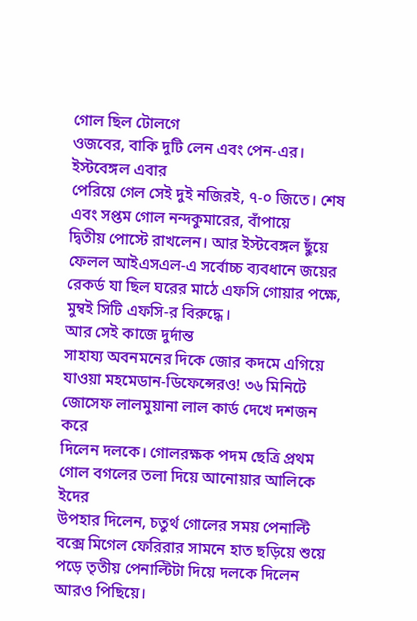গোল ছিল টোলগে
ওজবের, বাকি দুটি লেন এবং পেন-এর।
ইস্টবেঙ্গল এবার
পেরিয়ে গেল সেই দুই নজিরই, ৭-০ জিতে। শেষ এবং সপ্তম গোল নন্দকুমারের, বাঁপায়ে
দ্বিতীয় পোস্টে রাখলেন। আর ইস্টবেঙ্গল ছুঁয়ে ফেলল আইএসএল-এ সর্বোচ্চ ব্যবধানে জয়ের
রেকর্ড যা ছিল ঘরের মাঠে এফসি গোয়ার পক্ষে, মুম্বই সিটি এফসি-র বিরুদ্ধে।
আর সেই কাজে দুর্দান্ত
সাহায্য অবনমনের দিকে জোর কদমে এগিয়ে যাওয়া মহমেডান-ডিফেন্সেরও! ৩৬ মিনিটে জোসেফ লালমুয়ানা লাল কার্ড দেখে দশজন করে
দিলেন দলকে। গোলরক্ষক পদম ছেত্রি প্রথম গোল বগলের তলা দিয়ে আনোয়ার আলিকে ইদের
উপহার দিলেন, চতুর্থ গোলের সময় পেনাল্টি বক্সে মিগেল ফেরিরার সামনে হাত ছড়িয়ে শুয়ে
পড়ে তৃতীয় পেনাল্টিটা দিয়ে দলকে দিলেন আরও পিছিয়ে।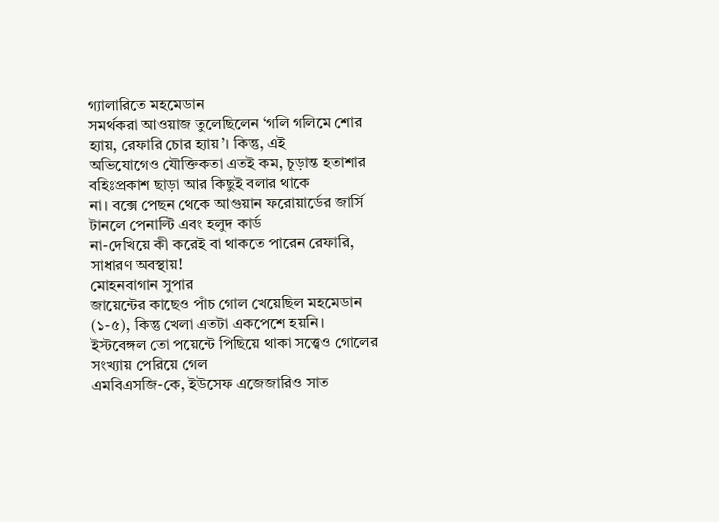গ্যালারিতে মহমেডান
সমর্থকরা আওয়াজ তুলেছিলেন ‘গলি গলিমে শোর হ্যায়, রেফারি চোর হ্যায়’। কিন্তু, এই
অভিযোগেও যৌক্তিকতা এতই কম, চূড়ান্ত হতাশার বহিঃপ্রকাশ ছাড়া আর কিছুই বলার থাকে
না। বক্সে পেছন থেকে আগুয়ান ফরোয়ার্ডের জার্সি টানলে পেনাল্টি এবং হলুদ কার্ড
না-দেখিয়ে কী করেই বা থাকতে পারেন রেফারি, সাধারণ অবস্থায়!
মোহনবাগান সুপার
জায়েন্টের কাছেও পাঁচ গোল খেয়েছিল মহমেডান (১-৫), কিন্তু খেলা এতটা একপেশে হয়নি।
ইস্টবেঙ্গল তো পয়েন্টে পিছিয়ে থাকা সত্ত্বেও গোলের সংখ্যায় পেরিয়ে গেল
এমবিএসজি-কে, ইউসেফ এজেজারিও সাত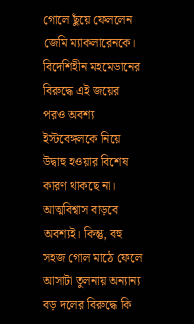গোলে ছুঁয়ে ফেললেন জেমি ম্যাকলারেনকে।
বিদেশিহীন মহমেডানের
বিরুদ্ধে এই জয়ের পরও অবশ্য ইস্টবেঙ্গলকে নিয়ে উদ্বাহু হওয়ার বিশেষ কারণ থাকছে না।
আত্মবিশ্বাস বাড়বে অবশ্যই। কিন্তু, বহু সহজ গোল মাঠে ফেলে আসাটা তুলনায় অন্যান্য
বড় দলের বিরুদ্ধে কি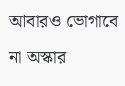আবারও ভোগাবে না অস্কার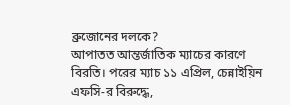ব্রুজোনের দলকে?
আপাতত আন্তর্জাতিক ম্যাচের কারণে বিরতি। পরের ম্যাচ ১১ এপ্রিল, চেন্নাইয়িন এফসি-র বিরুদ্ধে,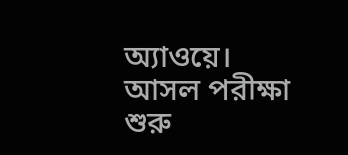অ্যাওয়ে। আসল পরীক্ষা শুরু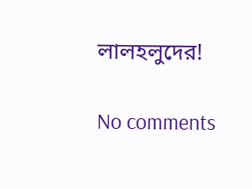লালহলুদের!

No comments